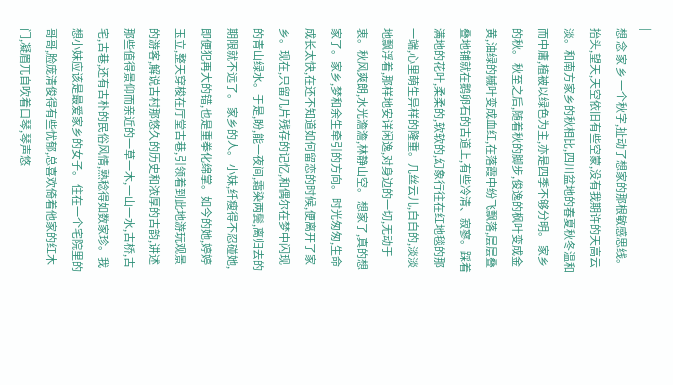|
想 念 家 乡 一个秋字,扯动了想家的那根敏感思线。抬头,望天,天空依旧有些空蒙,没有我期许的天高云淡。和南方家乡的秋相比,四川盆地的春夏秋冬温和而中庸,植被以绿色为主,亦是四季不够分明。 家乡的秋。 秋至之后,随着秋的脚步,俊逸的枫叶变成金黄,油绿的槭叶变成血红,在落霞中纷飞飘落,层层叠叠地铺就在鹅卵石的古道上,有些冷清、寂寥。踩着满地的花叶,柔柔的,软软的,幻象行往在红地毯的那一端,心里萌生异样的隆重。几丝云儿,白白的,淡淡地飘浮着,那样地安详闲逸,对身边的一切,无动于衷。秋风爽朗,水光澹澹,林静山空。 想家了,真的想家了。家乡,梦和余生牵引的方向。 时光匆匆,生命成长太快,在还不知道如何留恋的时候,便离开了家乡。现在,只留几片残存的记忆,和偶尔在梦中闪现的青山绿水。于是,盼,能一夜间,霜染两鬓,离归去的期限就不远了。 家乡的人。 小妹,纤瘦得不忍碰她,即便犯再大的错,也是重拳化绵掌。如今的她,婷婷玉立,整天穿梭在厅堂古巷,引领着到此地游玩观景的游客,解说古村那悠久的历史和浓厚的古韵,讲述那些值得景仰而亲近的一草一木,一山一水,古桥,古宅,古巷,还有古朴的民俗风情,熟稔得如数家珍。我想小妹应该是最爱家乡的女子。 住在一个宅院里的哥哥,脸庞清俊得有些忧郁,总喜欢倚着他家的红木门,凝眉兀自吹着口琴,琴声悠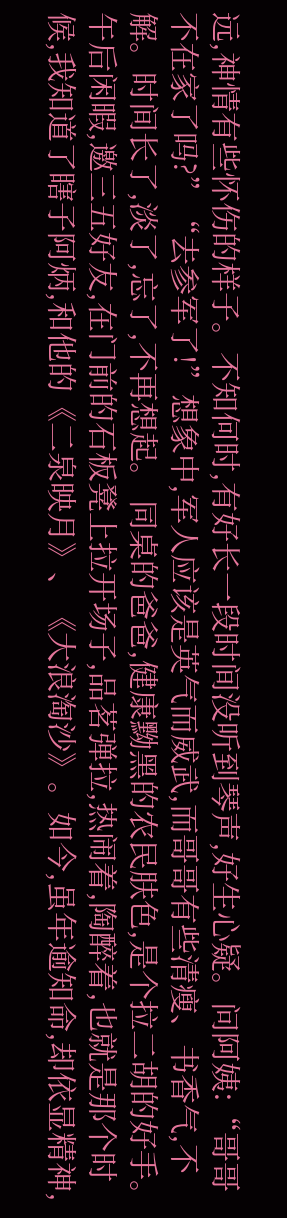远,神情有些怀伤的样子。不知何时,有好长一段时间没听到琴声,好生心疑。问阿姨:“哥哥不在家了吗?”“去参军了!”想象中,军人应该是英气而威武,而哥哥有些清瘦、书香气,不解。时间长了,淡了,忘了,不再想起。 同桌的爸爸,健康黝黑的农民肤色,是个拉二胡的好手。午后闲暇,邀三五好友,在门前的石板凳上拉开场子,品茗弹拉,热闹着,陶醉着,也就是那个时候,我知道了瞎子阿炳,和他的《二泉映月》、《大浪淘沙》。如今,虽年逾知命,却依显精神,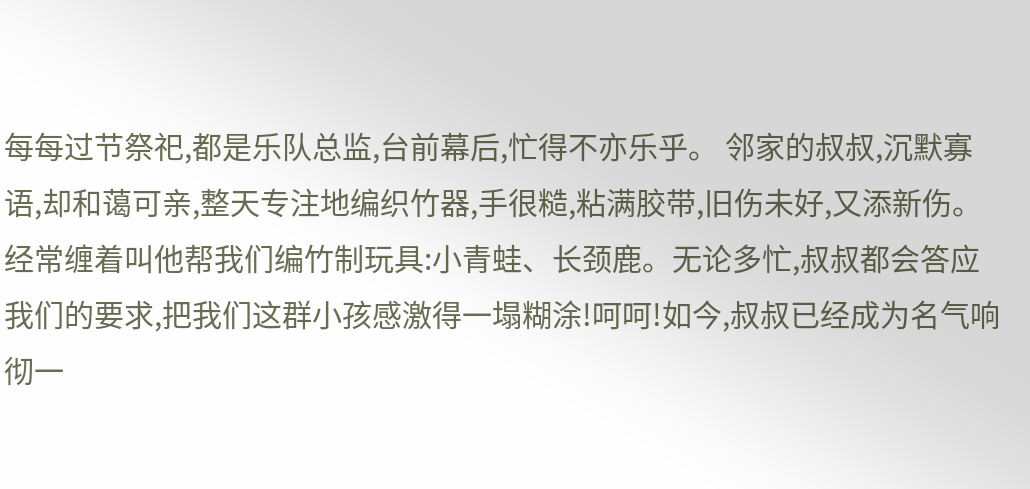每每过节祭祀,都是乐队总监,台前幕后,忙得不亦乐乎。 邻家的叔叔,沉默寡语,却和蔼可亲,整天专注地编织竹器,手很糙,粘满胶带,旧伤未好,又添新伤。经常缠着叫他帮我们编竹制玩具:小青蛙、长颈鹿。无论多忙,叔叔都会答应我们的要求,把我们这群小孩感激得一塌糊涂!呵呵!如今,叔叔已经成为名气响彻一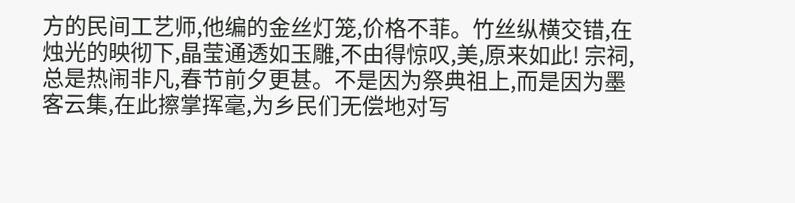方的民间工艺师,他编的金丝灯笼,价格不菲。竹丝纵横交错,在烛光的映彻下,晶莹通透如玉雕,不由得惊叹,美,原来如此! 宗祠,总是热闹非凡,春节前夕更甚。不是因为祭典祖上,而是因为墨客云集,在此擦掌挥毫,为乡民们无偿地对写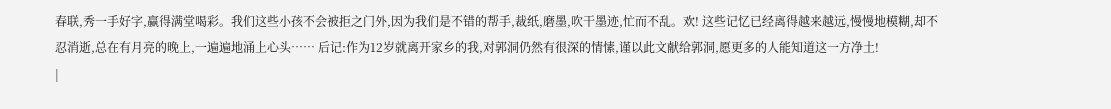春联,秀一手好字,赢得满堂喝彩。我们这些小孩不会被拒之门外,因为我们是不错的帮手,裁纸,磨墨,吹干墨迹,忙而不乱。欢! 这些记忆已经离得越来越远,慢慢地模糊,却不忍消逝,总在有月亮的晚上,一遍遍地涌上心头…… 后记:作为12岁就离开家乡的我,对郭洞仍然有很深的情愫,谨以此文献给郭洞,愿更多的人能知道这一方净土!
|